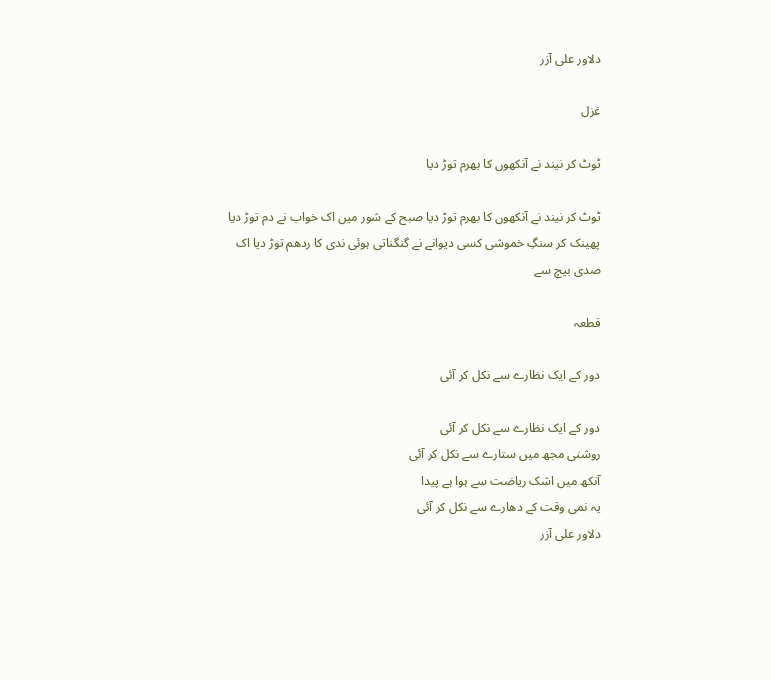دلاور علی آزر

غزل

ٹوٹ کر نیند نے آنکھوں کا بھرم توڑ دیا

ٹوٹ کر نیند نے آنکھوں کا بھرم توڑ دیا صبح کے شور میں اک خواب نے دم توڑ دیا پھینک کر سنگِ خموشی کسی دیوانے نے گنگناتی ہوئی ندی کا ردھم توڑ دیا اک صدی بیچ سے

قطعہ

دور کے ایک نظارے سے نکل کر آئی

دور کے ایک نظارے سے نکل کر آئی
روشنی مجھ میں ستارے سے نکل کر آئی
آنکھ میں اشک ریاضت سے ہوا ہے پیدا
یہ نمی وقت کے دھارے سے نکل کر آئی
دلاور علی آزر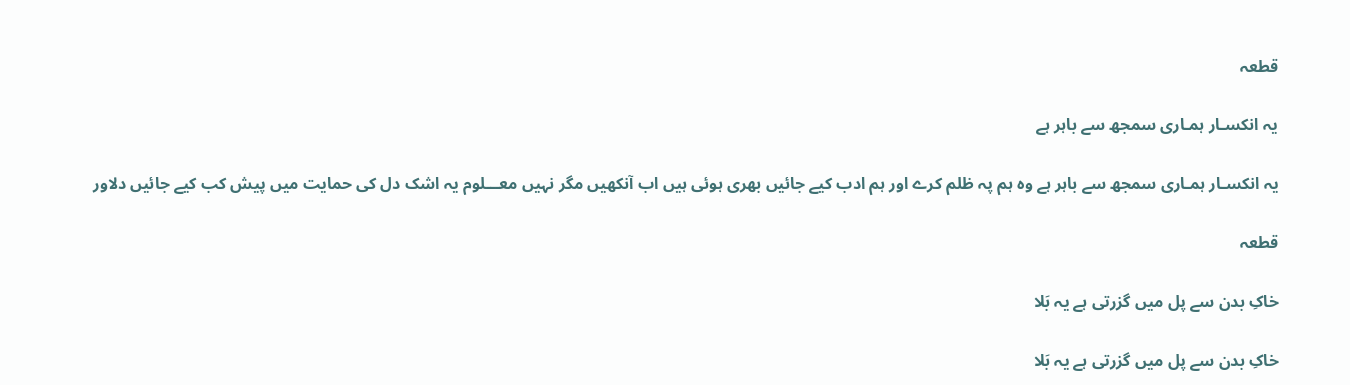قطعہ

یہ انکسـار ہمـاری سمجھ سے باہر ہے

یہ انکسـار ہمـاری سمجھ سے باہر ہے وہ ہم پہ ظلم کرے اور ہم ادب کیے جائیں بھری ہوئی ہیں اب آنکھیں مگر نہیں معـــلوم یہ اشک دل کی حمایت میں پیش کب کیے جائیں دلاور

قطعہ

خاکِ بدن سے پل میں گزرتی ہے یہ بَلا

خاکِ بدن سے پل میں گزرتی ہے یہ بَلا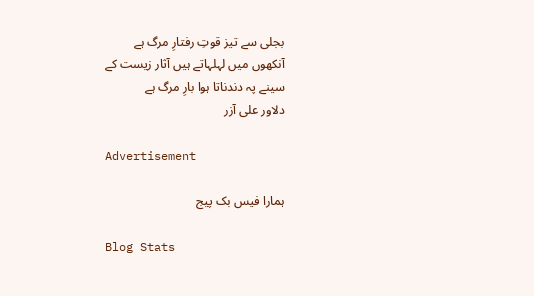بجلی سے تیز قوتِ رفتارِ مرگ ہے
آنکھوں میں لہلہاتے ہیں آثار زیست کے
سینے پہ دندناتا ہوا بارِ مرگ ہے
دلاور علی آزر

Advertisement

ہمارا فیس بک پیج

Blog Stats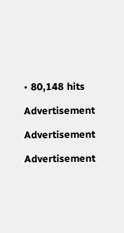• 80,148 hits

Advertisement

Advertisement

Advertisement